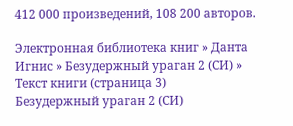412 000 произведений, 108 200 авторов.

Электронная библиотека книг » Данта Игнис » Безудержный ураган 2 (СИ) » Текст книги (страница 3)
Безудержный ураган 2 (СИ)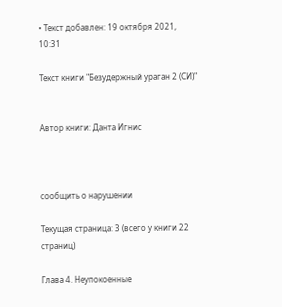• Текст добавлен: 19 октября 2021, 10:31

Текст книги "Безудержный ураган 2 (СИ)"


Автор книги: Данта Игнис



сообщить о нарушении

Текущая страница: 3 (всего у книги 22 страниц)

Глава 4. Неупокоенные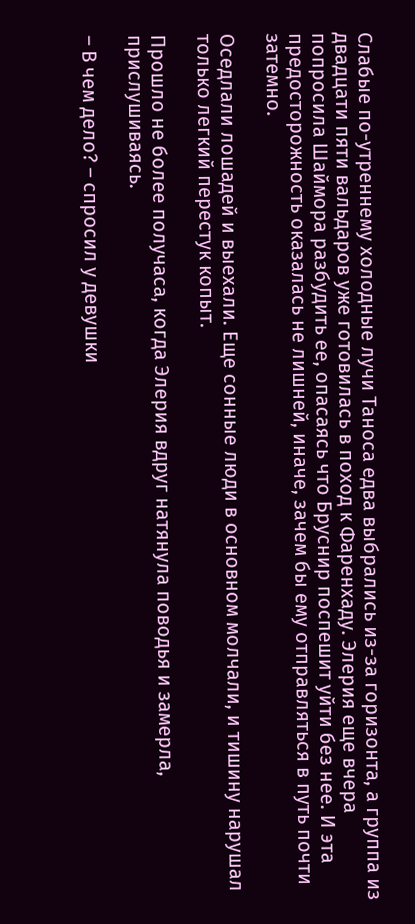Слабые по-утреннему холодные лучи Таноса едва выбрались из-за горизонта, а группа из двадцати пяти вальдаров уже готовилась в поход к Фаренхаду. Элерия еще вчера попросила Шаймора разбудить ее, опасаясь что Бруснир поспешит уйти без нее. И эта предосторожность оказалась не лишней, иначе, зачем бы ему отправляться в путь почти затемно.

Оседлали лошадей и выехали. Еще сонные люди в основном молчали, и тишину нарушал только легкий перестук копыт.

Прошло не более получаса, когда Элерия вдруг натянула поводья и замерла, прислушиваясь.

– В чем дело? – спросил у девушки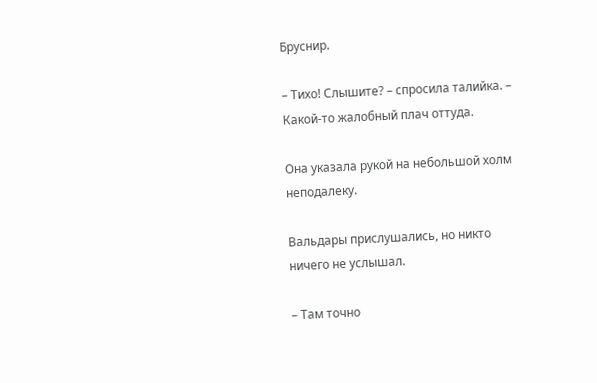Бруснир.

– Тихо! Слышите? – спросила талийка. – Какой-то жалобный плач оттуда.

Она указала рукой на небольшой холм неподалеку.

Вальдары прислушались, но никто ничего не услышал.

– Там точно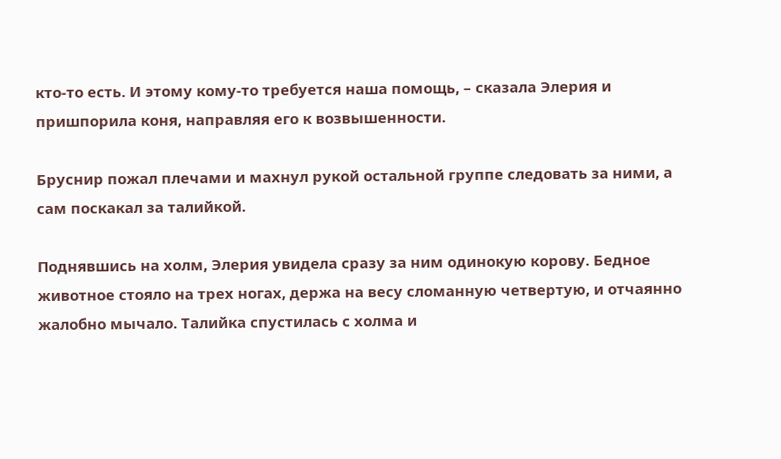кто-то есть. И этому кому-то требуется наша помощь, – сказала Элерия и пришпорила коня, направляя его к возвышенности.

Бруснир пожал плечами и махнул рукой остальной группе следовать за ними, а сам поскакал за талийкой.

Поднявшись на холм, Элерия увидела сразу за ним одинокую корову. Бедное животное стояло на трех ногах, держа на весу сломанную четвертую, и отчаянно жалобно мычало. Талийка спустилась с холма и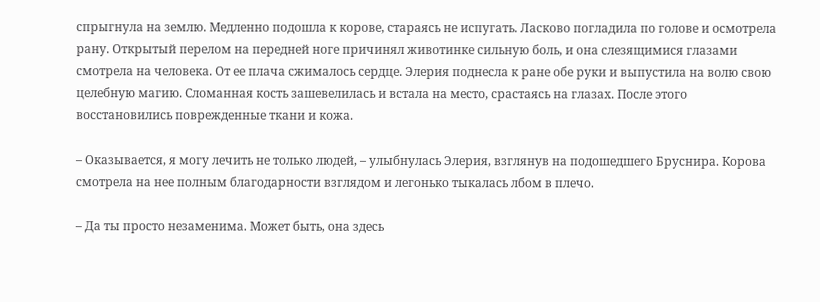спрыгнула на землю. Медленно подошла к корове, стараясь не испугать. Ласково погладила по голове и осмотрела рану. Открытый перелом на передней ноге причинял животинке сильную боль, и она слезящимися глазами смотрела на человека. От ее плача сжималось сердце. Элерия поднесла к ране обе руки и выпустила на волю свою целебную магию. Сломанная кость зашевелилась и встала на место, срастаясь на глазах. После этого восстановились поврежденные ткани и кожа.

– Оказывается, я могу лечить не только людей, – улыбнулась Элерия, взглянув на подошедшего Бруснира. Корова смотрела на нее полным благодарности взглядом и легонько тыкалась лбом в плечо.

– Да ты просто незаменима. Может быть, она здесь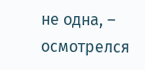не одна, – осмотрелся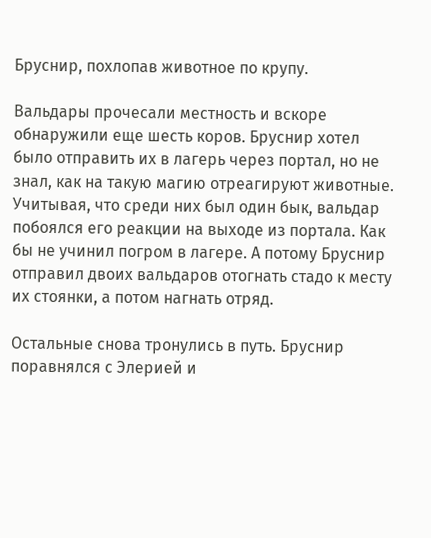Бруснир, похлопав животное по крупу.

Вальдары прочесали местность и вскоре обнаружили еще шесть коров. Бруснир хотел было отправить их в лагерь через портал, но не знал, как на такую магию отреагируют животные. Учитывая, что среди них был один бык, вальдар побоялся его реакции на выходе из портала. Как бы не учинил погром в лагере. А потому Бруснир отправил двоих вальдаров отогнать стадо к месту их стоянки, а потом нагнать отряд.

Остальные снова тронулись в путь. Бруснир поравнялся с Элерией и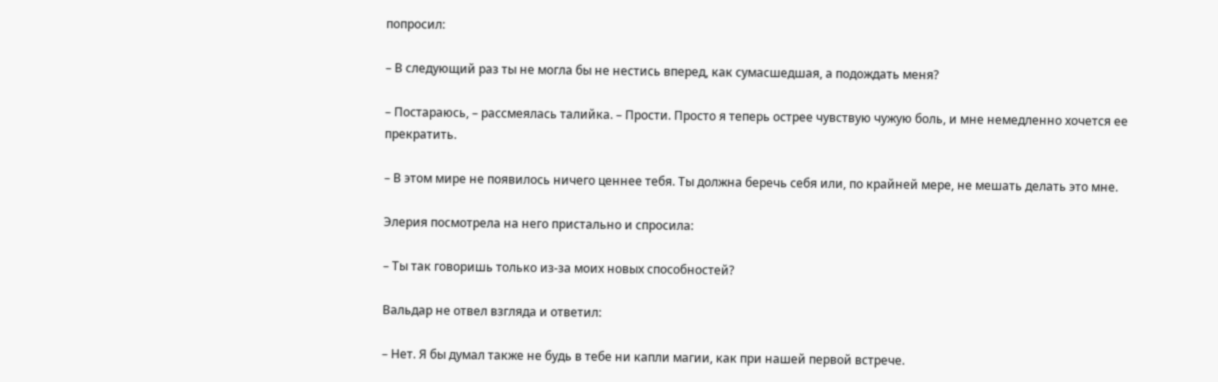попросил:

– В следующий раз ты не могла бы не нестись вперед, как сумасшедшая, а подождать меня?

– Постараюсь, – рассмеялась талийка. – Прости. Просто я теперь острее чувствую чужую боль, и мне немедленно хочется ее прекратить.

– В этом мире не появилось ничего ценнее тебя. Ты должна беречь себя или, по крайней мере, не мешать делать это мне.

Элерия посмотрела на него пристально и спросила:

– Ты так говоришь только из-за моих новых способностей?

Вальдар не отвел взгляда и ответил:

– Нет. Я бы думал также не будь в тебе ни капли магии, как при нашей первой встрече.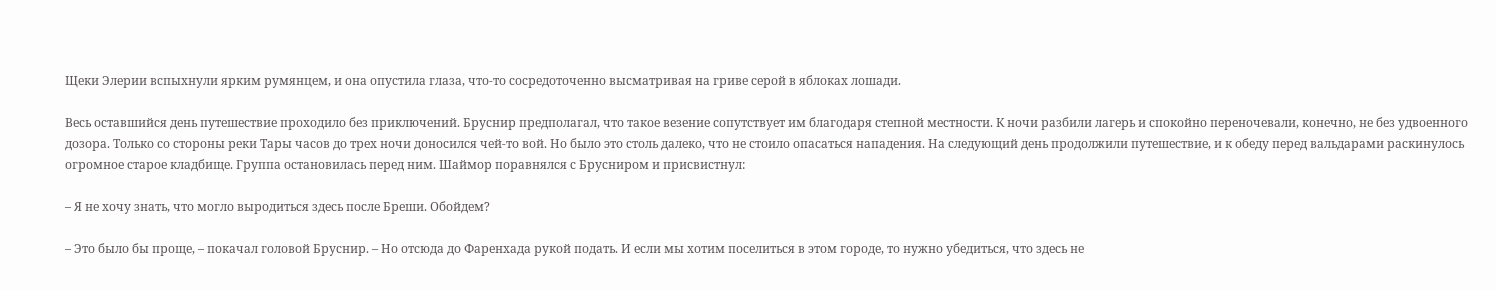Щеки Элерии вспыхнули ярким румянцем, и она опустила глаза, что-то сосредоточенно высматривая на гриве серой в яблоках лошади.

Весь оставшийся день путешествие проходило без приключений. Бруснир предполагал, что такое везение сопутствует им благодаря степной местности. К ночи разбили лагерь и спокойно переночевали, конечно, не без удвоенного дозора. Только со стороны реки Тары часов до трех ночи доносился чей-то вой. Но было это столь далеко, что не стоило опасаться нападения. На следующий день продолжили путешествие, и к обеду перед вальдарами раскинулось огромное старое кладбище. Группа остановилась перед ним. Шаймор поравнялся с Брусниром и присвистнул:

– Я не хочу знать, что могло выродиться здесь после Бреши. Обойдем?

– Это было бы проще, – покачал головой Бруснир. – Но отсюда до Фаренхада рукой подать. И если мы хотим поселиться в этом городе, то нужно убедиться, что здесь не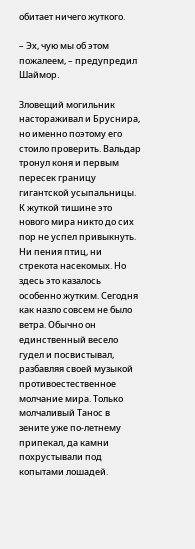обитает ничего жуткого.

– Эх, чую мы об этом пожалеем, – предупредил Шаймор.

Зловещий могильник настораживал и Бруснира, но именно поэтому его стоило проверить. Вальдар тронул коня и первым пересек границу гигантской усыпальницы. К жуткой тишине это нового мира никто до сих пор не успел привыкнуть. Ни пения птиц, ни стрекота насекомых. Но здесь это казалось особенно жутким. Сегодня как назло совсем не было ветра. Обычно он единственный весело гудел и посвистывал, разбавляя своей музыкой противоестественное молчание мира. Только молчаливый Танос в зените уже по-летнему припекал, да камни похрустывали под копытами лошадей.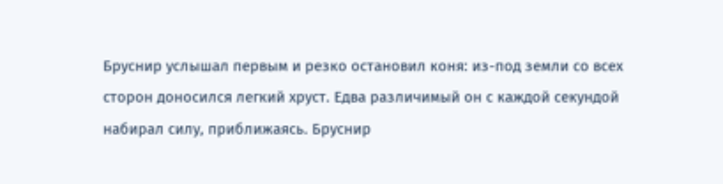Бруснир услышал первым и резко остановил коня: из-под земли со всех сторон доносился легкий хруст. Едва различимый он с каждой секундой набирал силу, приближаясь. Бруснир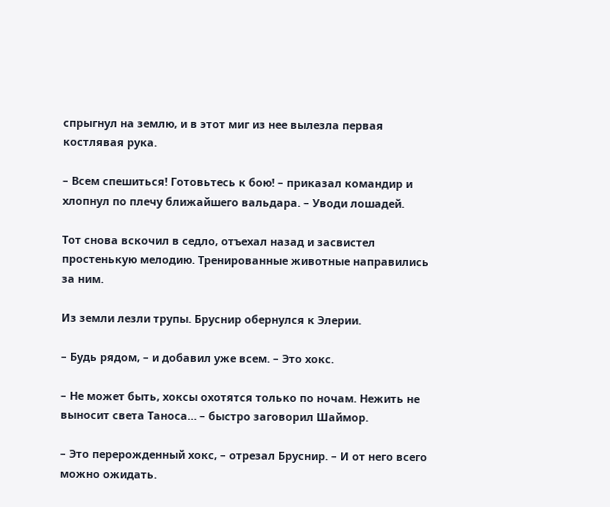спрыгнул на землю, и в этот миг из нее вылезла первая костлявая рука.

– Всем спешиться! Готовьтесь к бою! – приказал командир и хлопнул по плечу ближайшего вальдара. – Уводи лошадей.

Тот снова вскочил в седло, отъехал назад и засвистел простенькую мелодию. Тренированные животные направились за ним.

Из земли лезли трупы. Бруснир обернулся к Элерии.

– Будь рядом, – и добавил уже всем. – Это хокс.

– Не может быть, хоксы охотятся только по ночам. Нежить не выносит света Таноса… – быстро заговорил Шаймор.

– Это перерожденный хокс, – отрезал Бруснир. – И от него всего можно ожидать.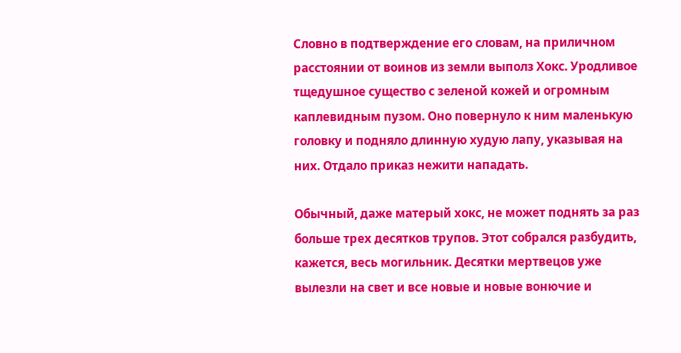Словно в подтверждение его словам, на приличном расстоянии от воинов из земли выполз Хокс. Уродливое тщедушное существо с зеленой кожей и огромным каплевидным пузом. Оно повернуло к ним маленькую головку и подняло длинную худую лапу, указывая на них. Отдало приказ нежити нападать.

Обычный, даже матерый хокс, не может поднять за раз больше трех десятков трупов. Этот собрался разбудить, кажется, весь могильник. Десятки мертвецов уже вылезли на свет и все новые и новые вонючие и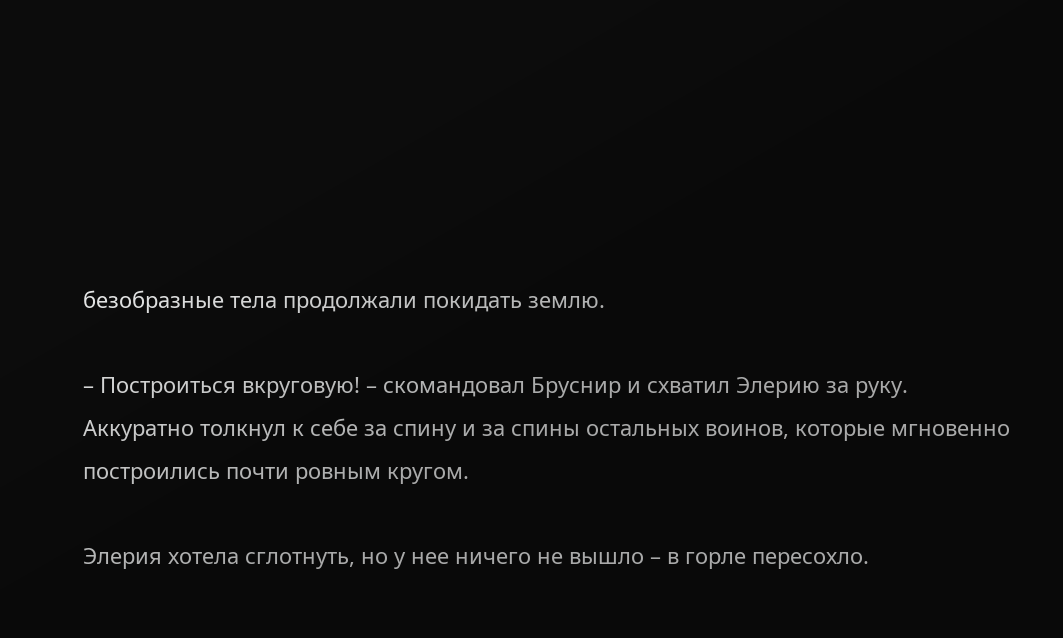безобразные тела продолжали покидать землю.

– Построиться вкруговую! – скомандовал Бруснир и схватил Элерию за руку. Аккуратно толкнул к себе за спину и за спины остальных воинов, которые мгновенно построились почти ровным кругом.

Элерия хотела сглотнуть, но у нее ничего не вышло – в горле пересохло.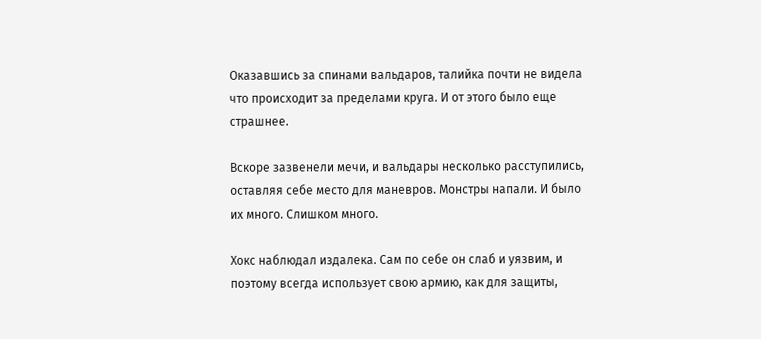Оказавшись за спинами вальдаров, талийка почти не видела что происходит за пределами круга. И от этого было еще страшнее.

Вскоре зазвенели мечи, и вальдары несколько расступились, оставляя себе место для маневров. Монстры напали. И было их много. Слишком много.

Хокс наблюдал издалека. Сам по себе он слаб и уязвим, и поэтому всегда использует свою армию, как для защиты,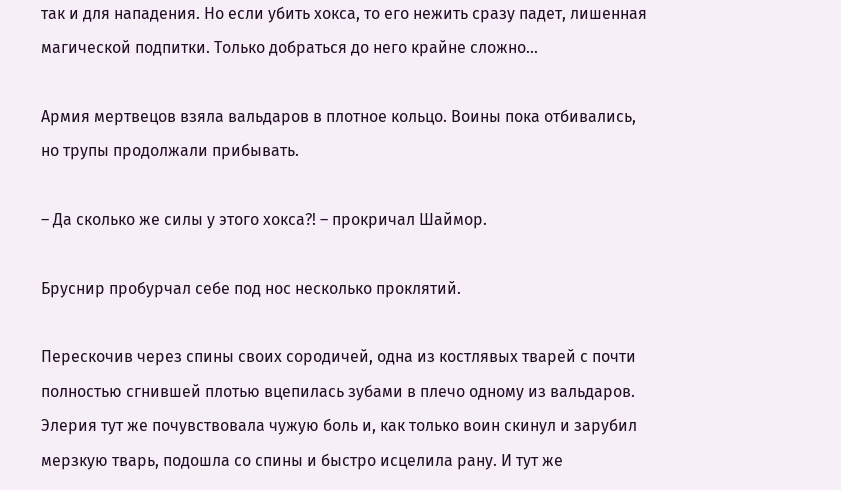так и для нападения. Но если убить хокса, то его нежить сразу падет, лишенная магической подпитки. Только добраться до него крайне сложно…

Армия мертвецов взяла вальдаров в плотное кольцо. Воины пока отбивались, но трупы продолжали прибывать.

– Да сколько же силы у этого хокса?! – прокричал Шаймор.

Бруснир пробурчал себе под нос несколько проклятий.

Перескочив через спины своих сородичей, одна из костлявых тварей с почти полностью сгнившей плотью вцепилась зубами в плечо одному из вальдаров. Элерия тут же почувствовала чужую боль и, как только воин скинул и зарубил мерзкую тварь, подошла со спины и быстро исцелила рану. И тут же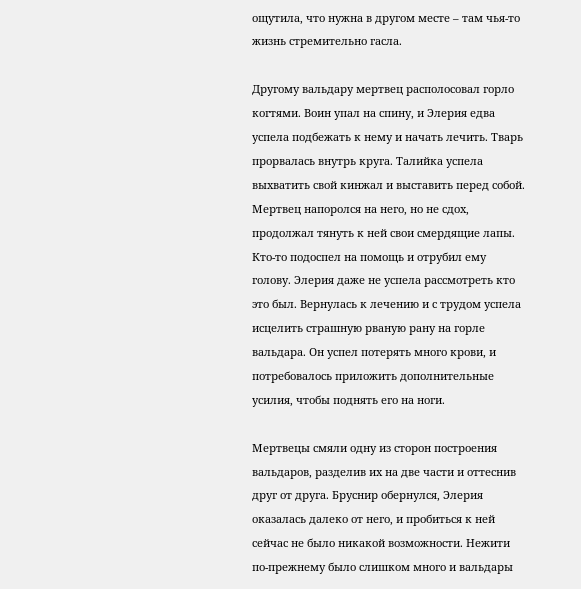ощутила, что нужна в другом месте – там чья-то жизнь стремительно гасла.

Другому вальдару мертвец располосовал горло когтями. Воин упал на спину, и Элерия едва успела подбежать к нему и начать лечить. Тварь прорвалась внутрь круга. Талийка успела выхватить свой кинжал и выставить перед собой. Мертвец напоролся на него, но не сдох, продолжал тянуть к ней свои смердящие лапы. Кто-то подоспел на помощь и отрубил ему голову. Элерия даже не успела рассмотреть кто это был. Вернулась к лечению и с трудом успела исцелить страшную рваную рану на горле вальдара. Он успел потерять много крови, и потребовалось приложить дополнительные усилия, чтобы поднять его на ноги.

Мертвецы смяли одну из сторон построения вальдаров, разделив их на две части и оттеснив друг от друга. Бруснир обернулся, Элерия оказалась далеко от него, и пробиться к ней сейчас не было никакой возможности. Нежити по-прежнему было слишком много и вальдары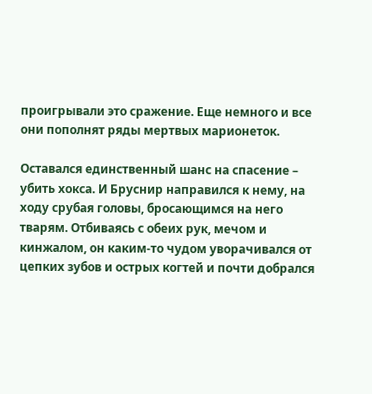проигрывали это сражение. Еще немного и все они пополнят ряды мертвых марионеток.

Оставался единственный шанс на спасение – убить хокса. И Бруснир направился к нему, на ходу срубая головы, бросающимся на него тварям. Отбиваясь с обеих рук, мечом и кинжалом, он каким-то чудом уворачивался от цепких зубов и острых когтей и почти добрался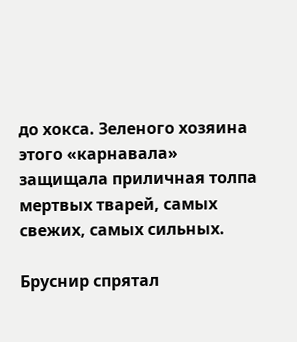до хокса. Зеленого хозяина этого «карнавала» защищала приличная толпа мертвых тварей, самых свежих, самых сильных.

Бруснир спрятал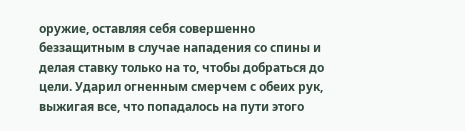оружие, оставляя себя совершенно беззащитным в случае нападения со спины и делая ставку только на то, чтобы добраться до цели. Ударил огненным смерчем с обеих рук, выжигая все, что попадалось на пути этого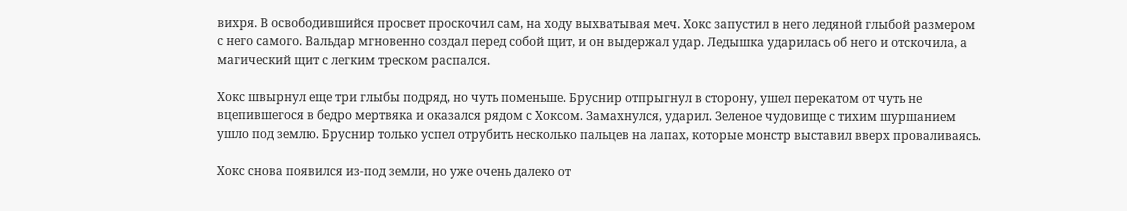вихря. В освободившийся просвет проскочил сам, на ходу выхватывая меч. Хокс запустил в него ледяной глыбой размером с него самого. Вальдар мгновенно создал перед собой щит, и он выдержал удар. Ледышка ударилась об него и отскочила, а магический щит с легким треском распался.

Хокс швырнул еще три глыбы подряд, но чуть поменьше. Бруснир отпрыгнул в сторону, ушел перекатом от чуть не вцепившегося в бедро мертвяка и оказался рядом с Хоксом. Замахнулся, ударил. Зеленое чудовище с тихим шуршанием ушло под землю. Бруснир только успел отрубить несколько пальцев на лапах, которые монстр выставил вверх проваливаясь.

Хокс снова появился из-под земли, но уже очень далеко от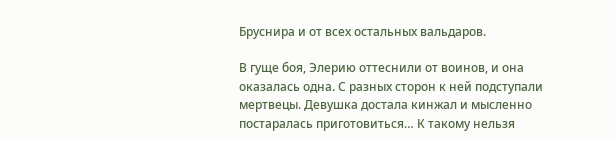Бруснира и от всех остальных вальдаров.

В гуще боя, Элерию оттеснили от воинов, и она оказалась одна. С разных сторон к ней подступали мертвецы. Девушка достала кинжал и мысленно постаралась приготовиться… К такому нельзя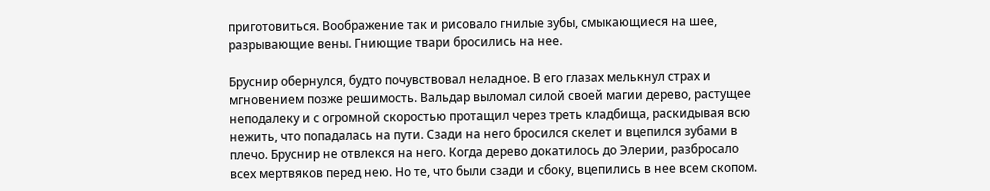приготовиться. Воображение так и рисовало гнилые зубы, смыкающиеся на шее, разрывающие вены. Гниющие твари бросились на нее.

Бруснир обернулся, будто почувствовал неладное. В его глазах мелькнул страх и мгновением позже решимость. Вальдар выломал силой своей магии дерево, растущее неподалеку и с огромной скоростью протащил через треть кладбища, раскидывая всю нежить, что попадалась на пути. Сзади на него бросился скелет и вцепился зубами в плечо. Бруснир не отвлекся на него. Когда дерево докатилось до Элерии, разбросало всех мертвяков перед нею. Но те, что были сзади и сбоку, вцепились в нее всем скопом.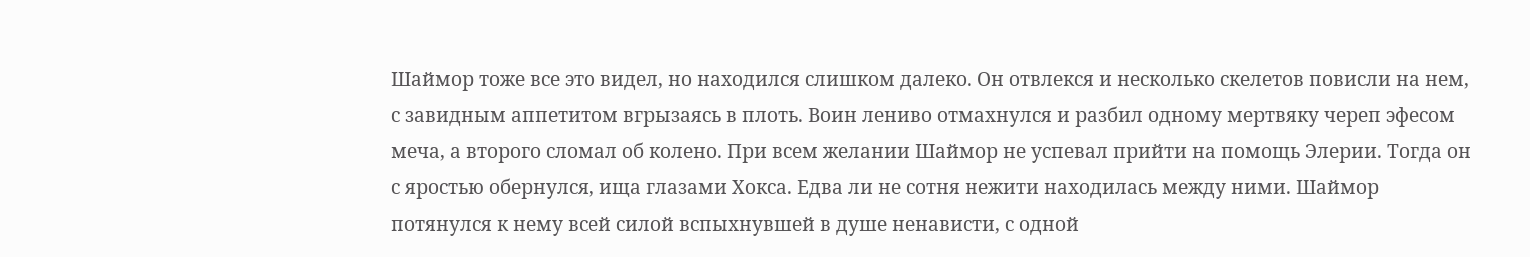Шаймор тоже все это видел, но находился слишком далеко. Он отвлекся и несколько скелетов повисли на нем, с завидным аппетитом вгрызаясь в плоть. Воин лениво отмахнулся и разбил одному мертвяку череп эфесом меча, а второго сломал об колено. При всем желании Шаймор не успевал прийти на помощь Элерии. Тогда он с яростью обернулся, ища глазами Хокса. Едва ли не сотня нежити находилась между ними. Шаймор потянулся к нему всей силой вспыхнувшей в душе ненависти, с одной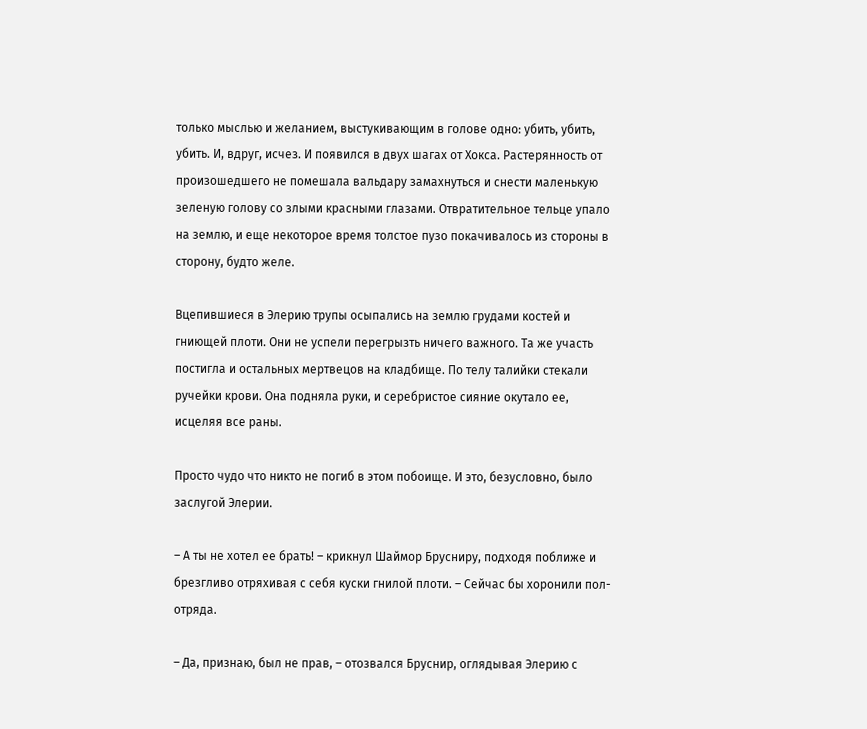только мыслью и желанием, выстукивающим в голове одно: убить, убить, убить. И, вдруг, исчез. И появился в двух шагах от Хокса. Растерянность от произошедшего не помешала вальдару замахнуться и снести маленькую зеленую голову со злыми красными глазами. Отвратительное тельце упало на землю, и еще некоторое время толстое пузо покачивалось из стороны в сторону, будто желе.

Вцепившиеся в Элерию трупы осыпались на землю грудами костей и гниющей плоти. Они не успели перегрызть ничего важного. Та же участь постигла и остальных мертвецов на кладбище. По телу талийки стекали ручейки крови. Она подняла руки, и серебристое сияние окутало ее, исцеляя все раны.

Просто чудо что никто не погиб в этом побоище. И это, безусловно, было заслугой Элерии.

– А ты не хотел ее брать! – крикнул Шаймор Брусниру, подходя поближе и брезгливо отряхивая с себя куски гнилой плоти. – Сейчас бы хоронили пол-отряда.

– Да, признаю, был не прав, – отозвался Бруснир, оглядывая Элерию с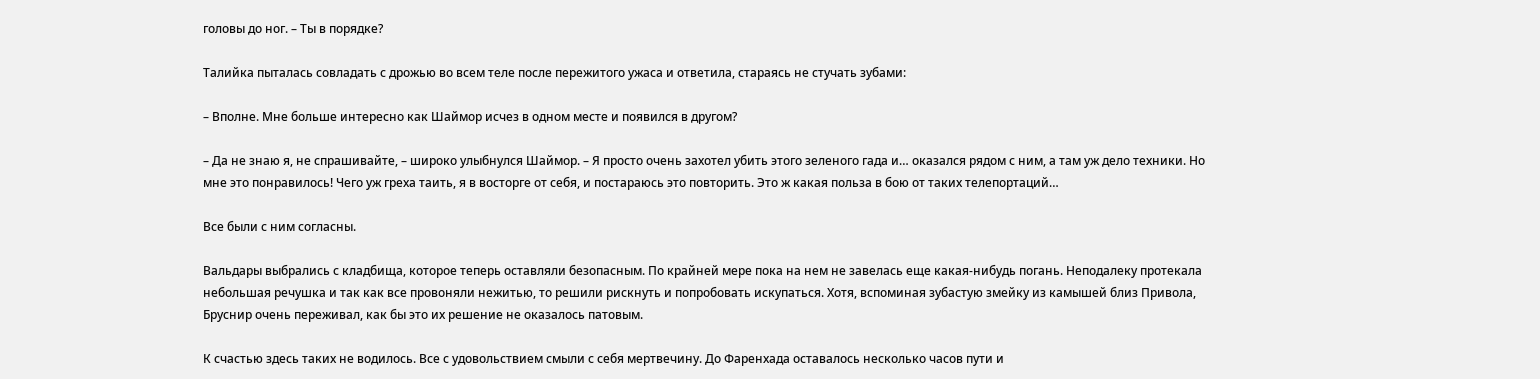головы до ног. – Ты в порядке?

Талийка пыталась совладать с дрожью во всем теле после пережитого ужаса и ответила, стараясь не стучать зубами:

– Вполне. Мне больше интересно как Шаймор исчез в одном месте и появился в другом?

– Да не знаю я, не спрашивайте, – широко улыбнулся Шаймор. – Я просто очень захотел убить этого зеленого гада и… оказался рядом с ним, а там уж дело техники. Но мне это понравилось! Чего уж греха таить, я в восторге от себя, и постараюсь это повторить. Это ж какая польза в бою от таких телепортаций…

Все были с ним согласны.

Вальдары выбрались с кладбища, которое теперь оставляли безопасным. По крайней мере пока на нем не завелась еще какая-нибудь погань. Неподалеку протекала небольшая речушка и так как все провоняли нежитью, то решили рискнуть и попробовать искупаться. Хотя, вспоминая зубастую змейку из камышей близ Привола, Бруснир очень переживал, как бы это их решение не оказалось патовым.

К счастью здесь таких не водилось. Все с удовольствием смыли с себя мертвечину. До Фаренхада оставалось несколько часов пути и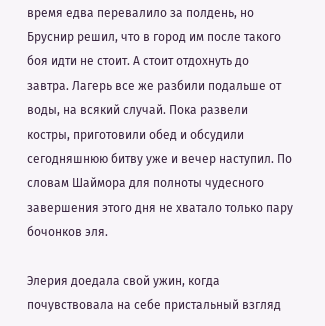время едва перевалило за полдень, но Бруснир решил, что в город им после такого боя идти не стоит. А стоит отдохнуть до завтра. Лагерь все же разбили подальше от воды, на всякий случай. Пока развели костры, приготовили обед и обсудили сегодняшнюю битву уже и вечер наступил. По словам Шаймора для полноты чудесного завершения этого дня не хватало только пару бочонков эля.

Элерия доедала свой ужин, когда почувствовала на себе пристальный взгляд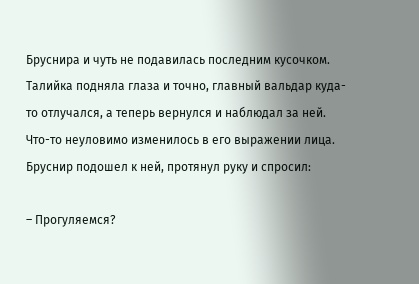Бруснира и чуть не подавилась последним кусочком. Талийка подняла глаза и точно, главный вальдар куда-то отлучался, а теперь вернулся и наблюдал за ней. Что-то неуловимо изменилось в его выражении лица. Бруснир подошел к ней, протянул руку и спросил:

– Прогуляемся?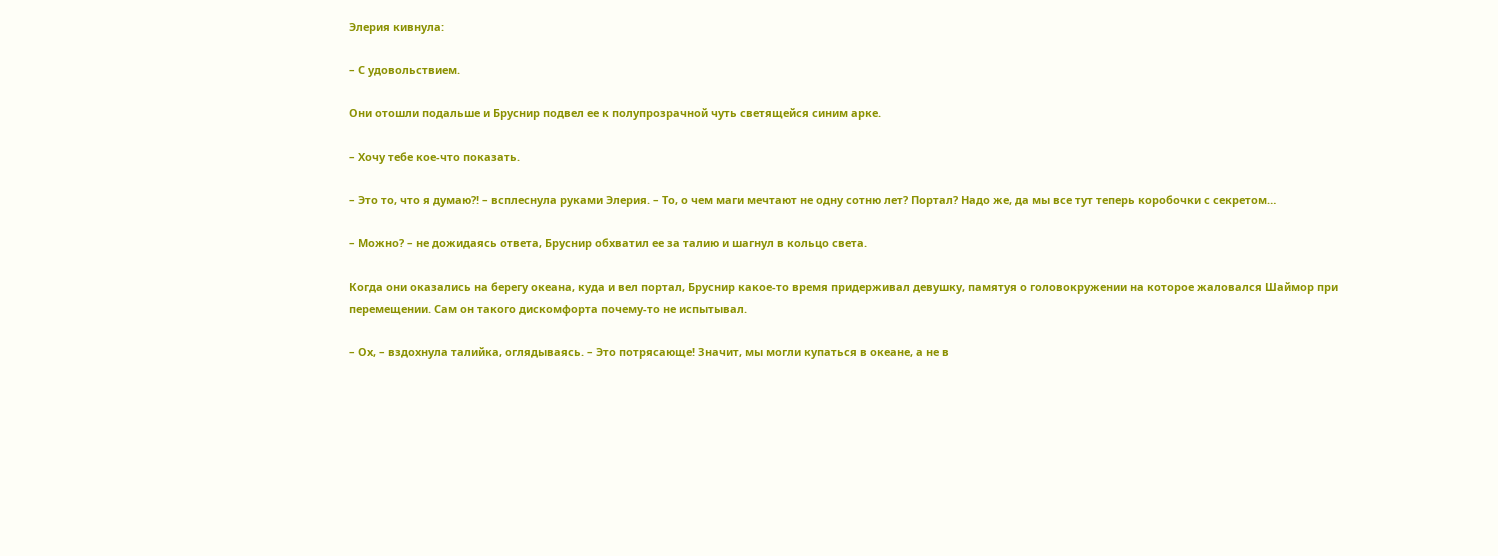Элерия кивнула:

– С удовольствием.

Они отошли подальше и Бруснир подвел ее к полупрозрачной чуть светящейся синим арке.

– Хочу тебе кое-что показать.

– Это то, что я думаю?! – всплеснула руками Элерия. – То, о чем маги мечтают не одну сотню лет? Портал? Надо же, да мы все тут теперь коробочки с секретом…

– Можно? – не дожидаясь ответа, Бруснир обхватил ее за талию и шагнул в кольцо света.

Когда они оказались на берегу океана, куда и вел портал, Бруснир какое-то время придерживал девушку, памятуя о головокружении на которое жаловался Шаймор при перемещении. Сам он такого дискомфорта почему-то не испытывал.

– Ох, – вздохнула талийка, оглядываясь. – Это потрясающе! Значит, мы могли купаться в океане, а не в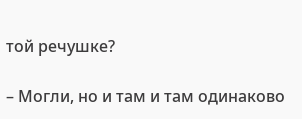той речушке?

– Могли, но и там и там одинаково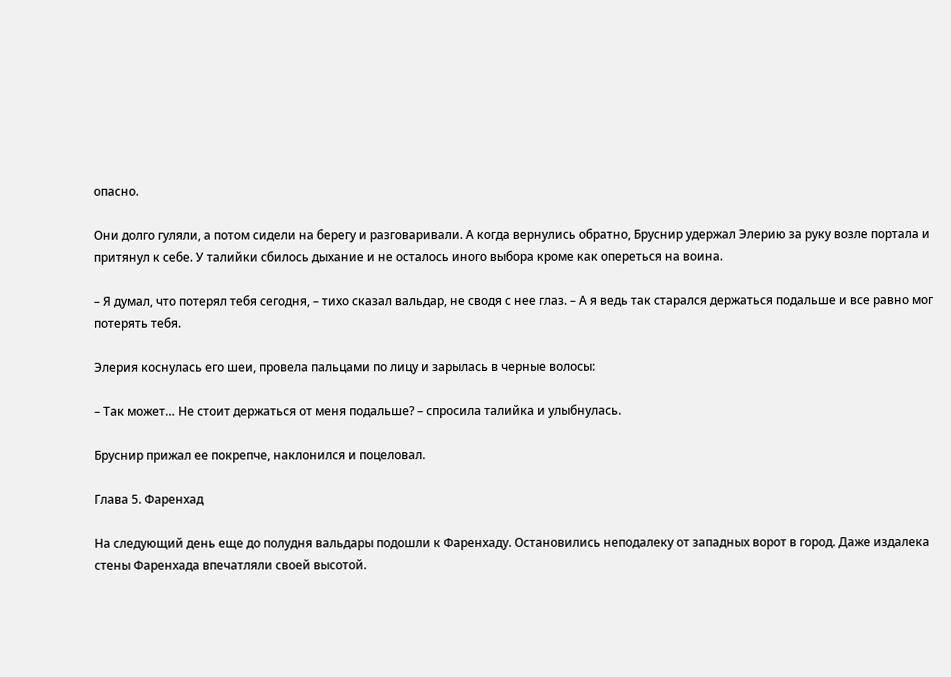опасно.

Они долго гуляли, а потом сидели на берегу и разговаривали. А когда вернулись обратно, Бруснир удержал Элерию за руку возле портала и притянул к себе. У талийки сбилось дыхание и не осталось иного выбора кроме как опереться на воина.

– Я думал, что потерял тебя сегодня, – тихо сказал вальдар, не сводя с нее глаз. – А я ведь так старался держаться подальше и все равно мог потерять тебя.

Элерия коснулась его шеи, провела пальцами по лицу и зарылась в черные волосы:

– Так может… Не стоит держаться от меня подальше? – спросила талийка и улыбнулась.

Бруснир прижал ее покрепче, наклонился и поцеловал.

Глава 5. Фаренхад

На следующий день еще до полудня вальдары подошли к Фаренхаду. Остановились неподалеку от западных ворот в город. Даже издалека стены Фаренхада впечатляли своей высотой.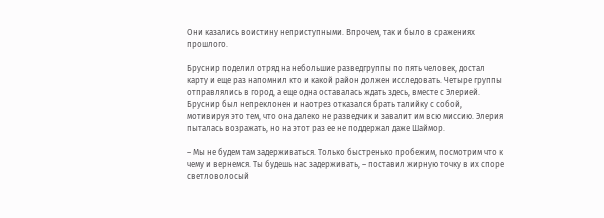Они казались воистину неприступными. Впрочем, так и было в сражениях прошлого.

Бруснир поделил отряд на небольшие разведгруппы по пять человек, достал карту и еще раз напомнил кто и какой район должен исследовать. Четыре группы отправлялись в город, а еще одна оставалась ждать здесь, вместе с Элерией. Бруснир был непреклонен и наотрез отказался брать талийку с собой, мотивируя это тем, что она далеко не разведчик и завалит им всю миссию. Элерия пыталась возражать, но на этот раз ее не поддержал даже Шаймор.

– Мы не будем там задерживаться. Только быстренько пробежим, посмотрим что к чему и вернемся. Ты будешь нас задерживать, – поставил жирную точку в их споре светловолосый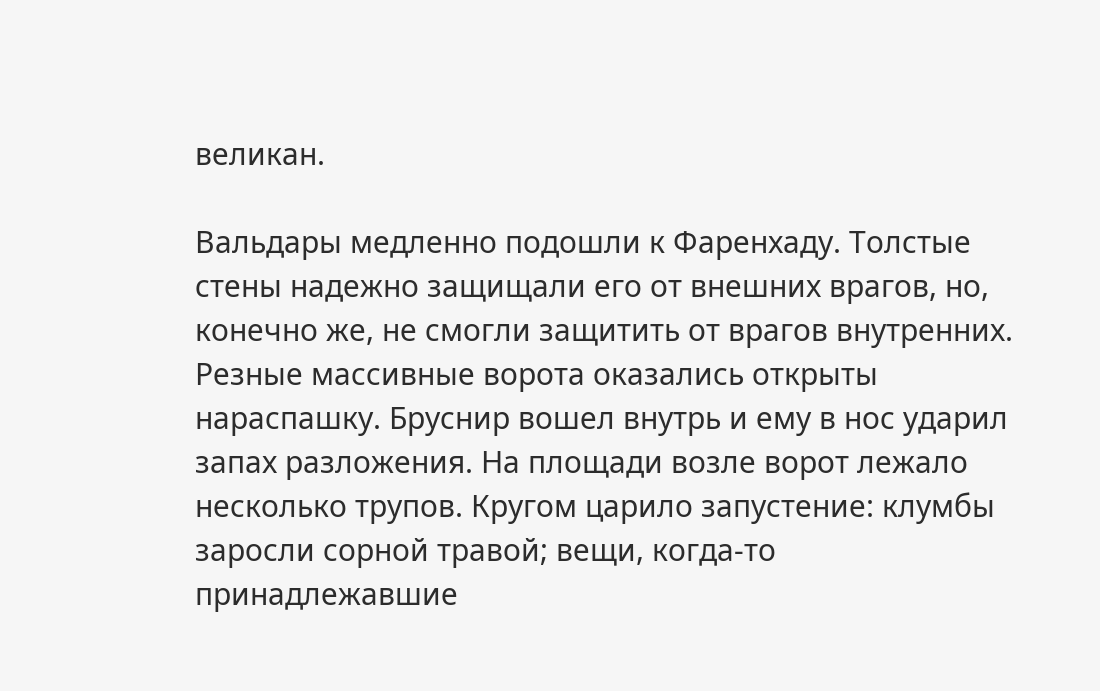великан.

Вальдары медленно подошли к Фаренхаду. Толстые стены надежно защищали его от внешних врагов, но, конечно же, не смогли защитить от врагов внутренних. Резные массивные ворота оказались открыты нараспашку. Бруснир вошел внутрь и ему в нос ударил запах разложения. На площади возле ворот лежало несколько трупов. Кругом царило запустение: клумбы заросли сорной травой; вещи, когда-то принадлежавшие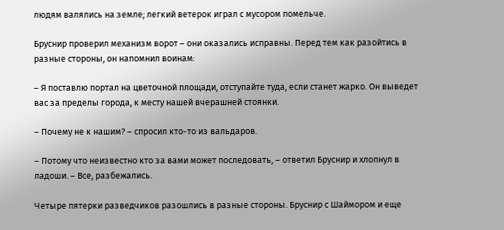людям валялись на земле; легкий ветерок играл с мусором помельче.

Бруснир проверил механизм ворот – они оказались исправны. Перед тем как разойтись в разные стороны, он напомнил воинам:

– Я поставлю портал на цветочной площади, отступайте туда, если станет жарко. Он выведет вас за пределы города, к месту нашей вчерашней стоянки.

– Почему не к нашим? – спросил кто-то из вальдаров.

– Потому что неизвестно кто за вами может последовать, – ответил Бруснир и хлопнул в ладоши. – Все, разбежались.

Четыре пятерки разведчиков разошлись в разные стороны. Бруснир с Шаймором и еще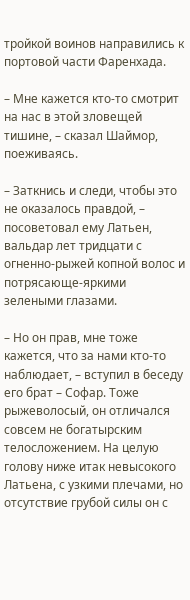тройкой воинов направились к портовой части Фаренхада.

– Мне кажется кто-то смотрит на нас в этой зловещей тишине, – сказал Шаймор, поеживаясь.

– Заткнись и следи, чтобы это не оказалось правдой, – посоветовал ему Латьен, вальдар лет тридцати с огненно-рыжей копной волос и потрясающе-яркими зелеными глазами.

– Но он прав, мне тоже кажется, что за нами кто-то наблюдает, – вступил в беседу его брат – Софар. Тоже рыжеволосый, он отличался совсем не богатырским телосложением. На целую голову ниже итак невысокого Латьена, с узкими плечами, но отсутствие грубой силы он с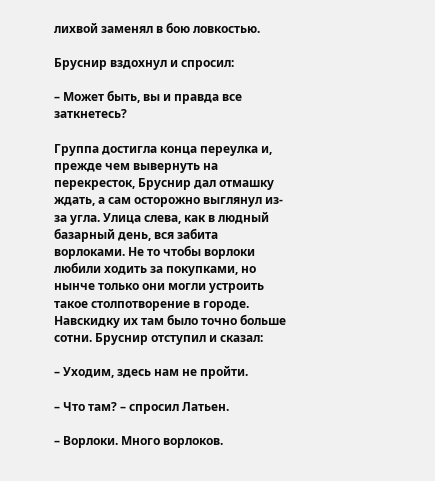лихвой заменял в бою ловкостью.

Бруснир вздохнул и спросил:

– Может быть, вы и правда все заткнетесь?

Группа достигла конца переулка и, прежде чем вывернуть на перекресток, Бруснир дал отмашку ждать, а сам осторожно выглянул из-за угла. Улица слева, как в людный базарный день, вся забита ворлоками. Не то чтобы ворлоки любили ходить за покупками, но нынче только они могли устроить такое столпотворение в городе. Навскидку их там было точно больше сотни. Бруснир отступил и сказал:

– Уходим, здесь нам не пройти.

– Что там? – спросил Латьен.

– Ворлоки. Много ворлоков.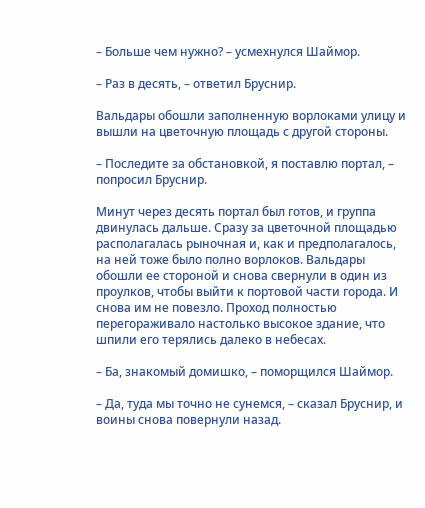– Больше чем нужно? – усмехнулся Шаймор.

– Раз в десять, – ответил Бруснир.

Вальдары обошли заполненную ворлоками улицу и вышли на цветочную площадь с другой стороны.

– Последите за обстановкой, я поставлю портал, – попросил Бруснир.

Минут через десять портал был готов, и группа двинулась дальше. Сразу за цветочной площадью располагалась рыночная и, как и предполагалось, на ней тоже было полно ворлоков. Вальдары обошли ее стороной и снова свернули в один из проулков, чтобы выйти к портовой части города. И снова им не повезло. Проход полностью перегораживало настолько высокое здание, что шпили его терялись далеко в небесах.

– Ба, знакомый домишко, – поморщился Шаймор.

– Да, туда мы точно не сунемся, – сказал Бруснир, и воины снова повернули назад.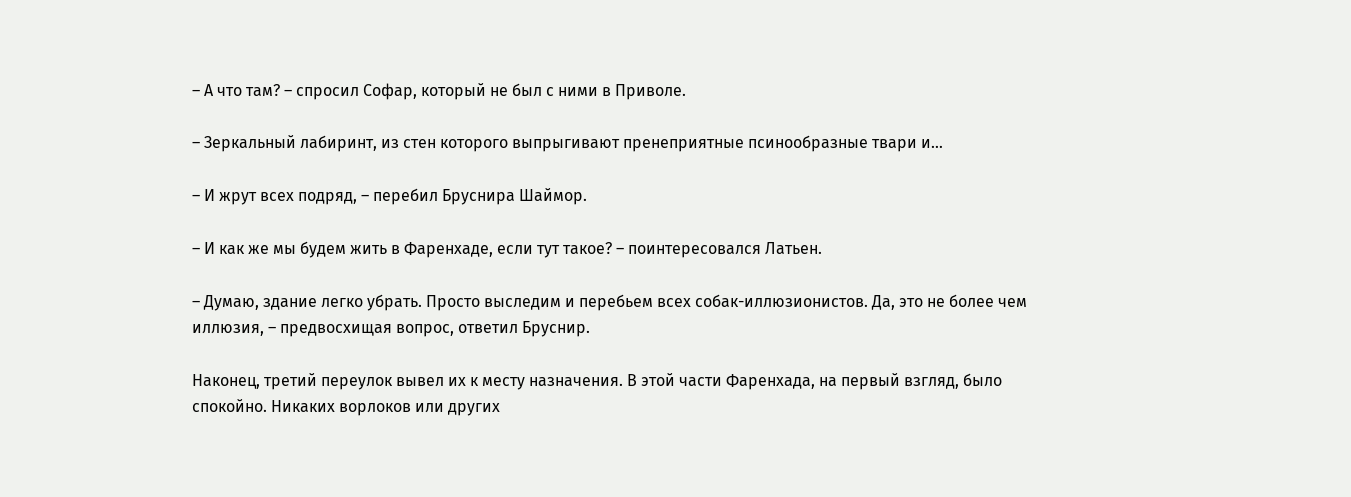– А что там? – спросил Софар, который не был с ними в Приволе.

– Зеркальный лабиринт, из стен которого выпрыгивают пренеприятные псинообразные твари и…

– И жрут всех подряд, – перебил Бруснира Шаймор.

– И как же мы будем жить в Фаренхаде, если тут такое? – поинтересовался Латьен.

– Думаю, здание легко убрать. Просто выследим и перебьем всех собак-иллюзионистов. Да, это не более чем иллюзия, – предвосхищая вопрос, ответил Бруснир.

Наконец, третий переулок вывел их к месту назначения. В этой части Фаренхада, на первый взгляд, было спокойно. Никаких ворлоков или других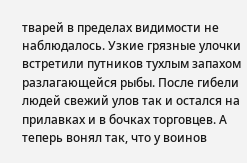тварей в пределах видимости не наблюдалось. Узкие грязные улочки встретили путников тухлым запахом разлагающейся рыбы. После гибели людей свежий улов так и остался на прилавках и в бочках торговцев. А теперь вонял так, что у воинов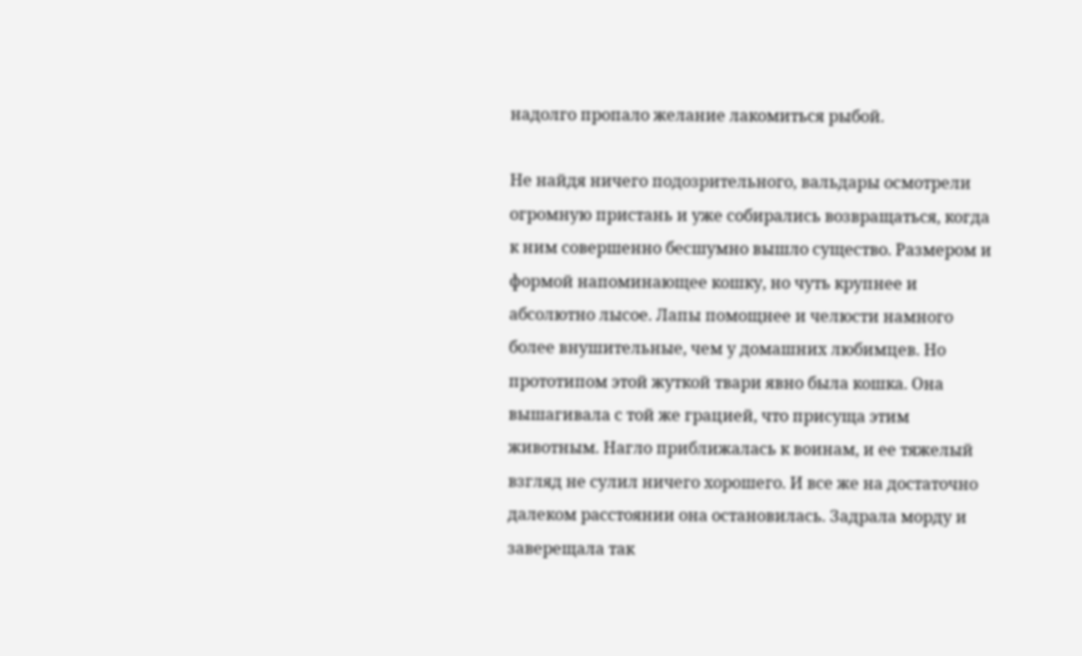надолго пропало желание лакомиться рыбой.

Не найдя ничего подозрительного, вальдары осмотрели огромную пристань и уже собирались возвращаться, когда к ним совершенно бесшумно вышло существо. Размером и формой напоминающее кошку, но чуть крупнее и абсолютно лысое. Лапы помощнее и челюсти намного более внушительные, чем у домашних любимцев. Но прототипом этой жуткой твари явно была кошка. Она вышагивала с той же грацией, что присуща этим животным. Нагло приближалась к воинам, и ее тяжелый взгляд не сулил ничего хорошего. И все же на достаточно далеком расстоянии она остановилась. Задрала морду и заверещала так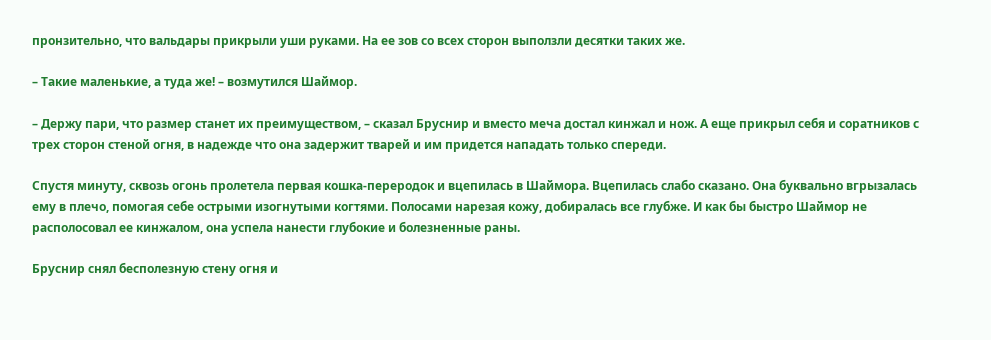пронзительно, что вальдары прикрыли уши руками. На ее зов со всех сторон выползли десятки таких же.

– Такие маленькие, а туда же! – возмутился Шаймор.

– Держу пари, что размер станет их преимуществом, – сказал Бруснир и вместо меча достал кинжал и нож. А еще прикрыл себя и соратников с трех сторон стеной огня, в надежде что она задержит тварей и им придется нападать только спереди.

Спустя минуту, сквозь огонь пролетела первая кошка-переродок и вцепилась в Шаймора. Вцепилась слабо сказано. Она буквально вгрызалась ему в плечо, помогая себе острыми изогнутыми когтями. Полосами нарезая кожу, добиралась все глубже. И как бы быстро Шаймор не располосовал ее кинжалом, она успела нанести глубокие и болезненные раны.

Бруснир снял бесполезную стену огня и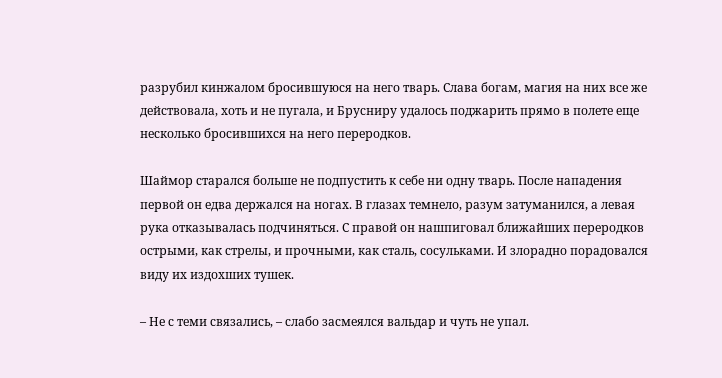разрубил кинжалом бросившуюся на него тварь. Слава богам, магия на них все же действовала, хоть и не пугала, и Брусниру удалось поджарить прямо в полете еще несколько бросившихся на него переродков.

Шаймор старался больше не подпустить к себе ни одну тварь. После нападения первой он едва держался на ногах. В глазах темнело, разум затуманился, а левая рука отказывалась подчиняться. С правой он нашпиговал ближайших переродков острыми, как стрелы, и прочными, как сталь, сосульками. И злорадно порадовался виду их издохших тушек.

– Не с теми связались, – слабо засмеялся вальдар и чуть не упал.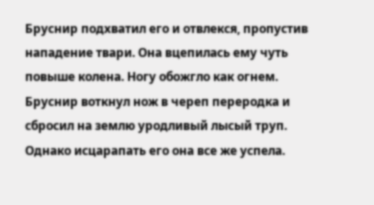Бруснир подхватил его и отвлекся, пропустив нападение твари. Она вцепилась ему чуть повыше колена. Ногу обожгло как огнем. Бруснир воткнул нож в череп переродка и сбросил на землю уродливый лысый труп. Однако исцарапать его она все же успела.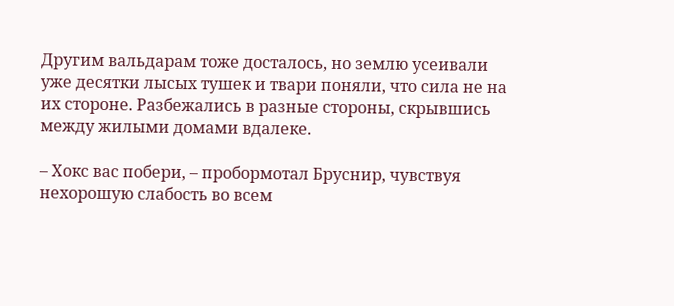Другим вальдарам тоже досталось, но землю усеивали уже десятки лысых тушек и твари поняли, что сила не на их стороне. Разбежались в разные стороны, скрывшись между жилыми домами вдалеке.

– Хокс вас побери, – пробормотал Бруснир, чувствуя нехорошую слабость во всем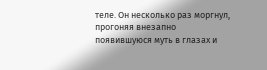теле. Он несколько раз моргнул, прогоняя внезапно появившуюся муть в глазах и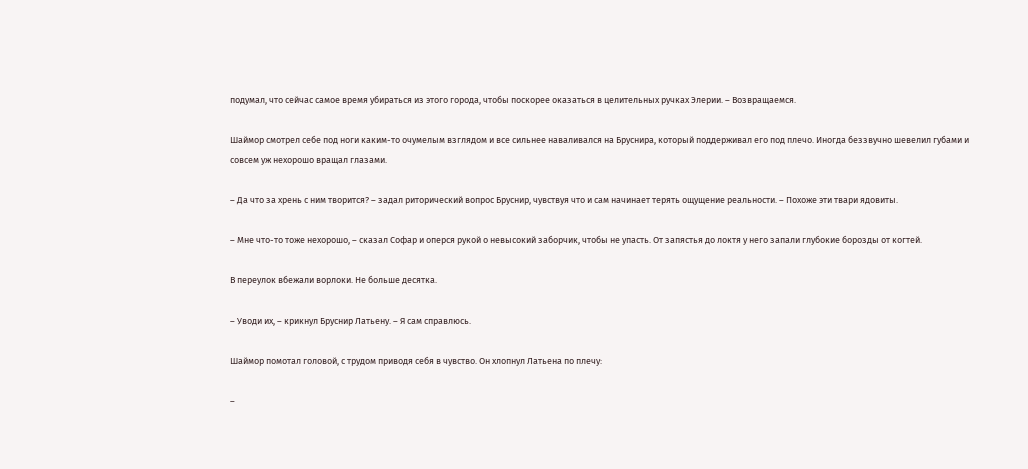подумал, что сейчас самое время убираться из этого города, чтобы поскорее оказаться в целительных ручках Элерии. – Возвращаемся.

Шаймор смотрел себе под ноги каким-то очумелым взглядом и все сильнее наваливался на Бруснира, который поддерживал его под плечо. Иногда беззвучно шевелил губами и совсем уж нехорошо вращал глазами.

– Да что за хрень с ним творится? – задал риторический вопрос Бруснир, чувствуя что и сам начинает терять ощущение реальности. – Похоже эти твари ядовиты.

– Мне что-то тоже нехорошо, – сказал Софар и оперся рукой о невысокий заборчик, чтобы не упасть. От запястья до локтя у него запали глубокие борозды от когтей.

В переулок вбежали ворлоки. Не больше десятка.

– Уводи их, – крикнул Бруснир Латьену. – Я сам справлюсь.

Шаймор помотал головой, с трудом приводя себя в чувство. Он хлопнул Латьена по плечу:

–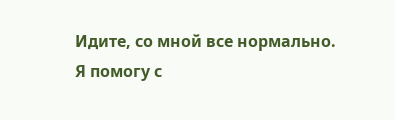Идите, со мной все нормально. Я помогу с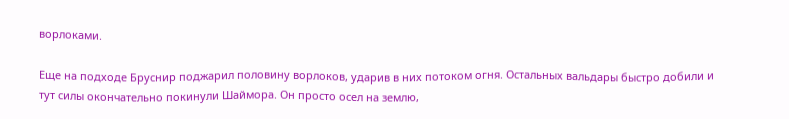ворлоками.

Еще на подходе Бруснир поджарил половину ворлоков, ударив в них потоком огня. Остальных вальдары быстро добили и тут силы окончательно покинули Шаймора. Он просто осел на землю,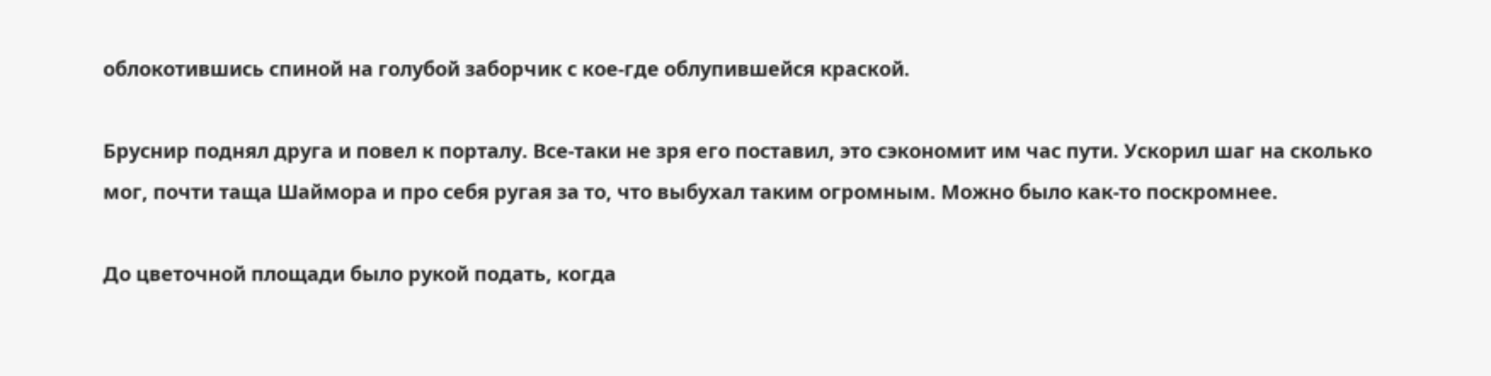облокотившись спиной на голубой заборчик с кое-где облупившейся краской.

Бруснир поднял друга и повел к порталу. Все-таки не зря его поставил, это сэкономит им час пути. Ускорил шаг на сколько мог, почти таща Шаймора и про себя ругая за то, что выбухал таким огромным. Можно было как-то поскромнее.

До цветочной площади было рукой подать, когда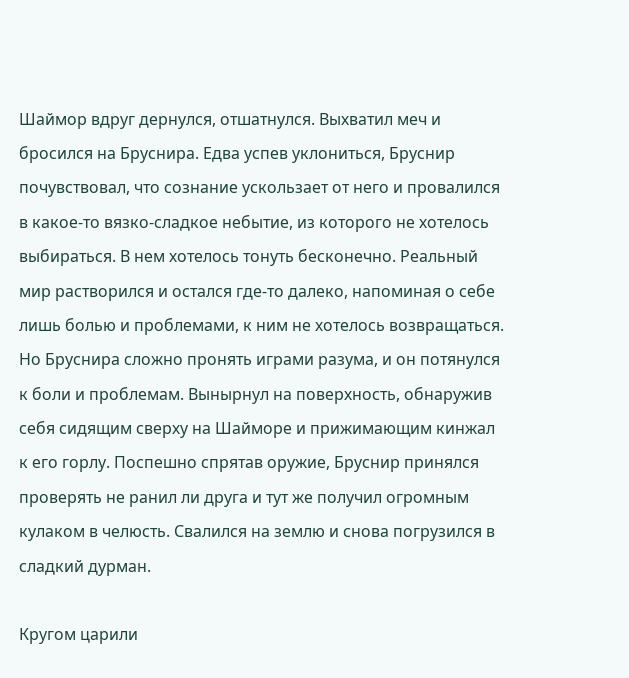Шаймор вдруг дернулся, отшатнулся. Выхватил меч и бросился на Бруснира. Едва успев уклониться, Бруснир почувствовал, что сознание ускользает от него и провалился в какое-то вязко-сладкое небытие, из которого не хотелось выбираться. В нем хотелось тонуть бесконечно. Реальный мир растворился и остался где-то далеко, напоминая о себе лишь болью и проблемами, к ним не хотелось возвращаться. Но Бруснира сложно пронять играми разума, и он потянулся к боли и проблемам. Вынырнул на поверхность, обнаружив себя сидящим сверху на Шайморе и прижимающим кинжал к его горлу. Поспешно спрятав оружие, Бруснир принялся проверять не ранил ли друга и тут же получил огромным кулаком в челюсть. Свалился на землю и снова погрузился в сладкий дурман.

Кругом царили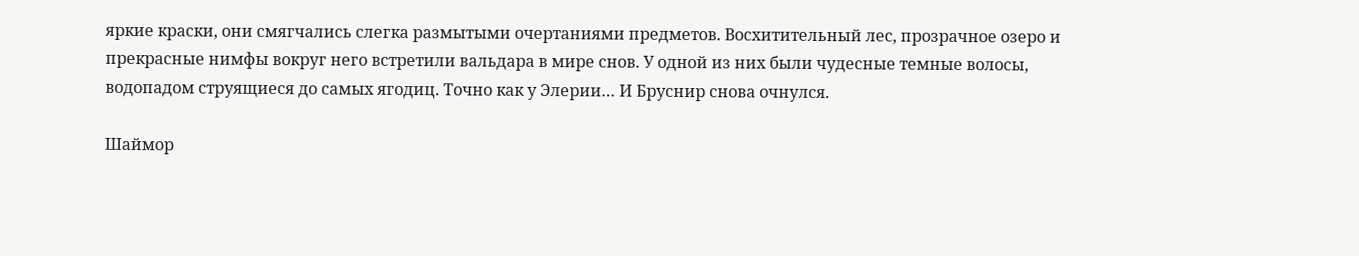яркие краски, они смягчались слегка размытыми очертаниями предметов. Восхитительный лес, прозрачное озеро и прекрасные нимфы вокруг него встретили вальдара в мире снов. У одной из них были чудесные темные волосы, водопадом струящиеся до самых ягодиц. Точно как у Элерии… И Бруснир снова очнулся.

Шаймор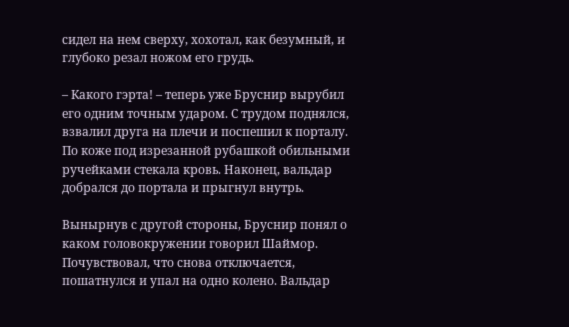сидел на нем сверху, хохотал, как безумный, и глубоко резал ножом его грудь.

– Какого гэрта! – теперь уже Бруснир вырубил его одним точным ударом. С трудом поднялся, взвалил друга на плечи и поспешил к порталу. По коже под изрезанной рубашкой обильными ручейками стекала кровь. Наконец, вальдар добрался до портала и прыгнул внутрь.

Вынырнув с другой стороны, Бруснир понял о каком головокружении говорил Шаймор. Почувствовал, что снова отключается, пошатнулся и упал на одно колено. Вальдар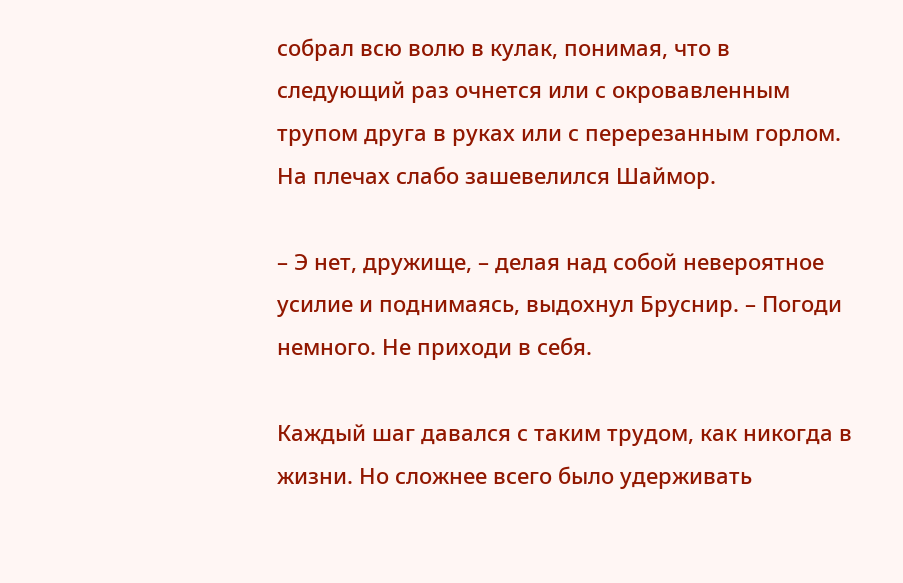собрал всю волю в кулак, понимая, что в следующий раз очнется или с окровавленным трупом друга в руках или с перерезанным горлом. На плечах слабо зашевелился Шаймор.

– Э нет, дружище, – делая над собой невероятное усилие и поднимаясь, выдохнул Бруснир. – Погоди немного. Не приходи в себя.

Каждый шаг давался с таким трудом, как никогда в жизни. Но сложнее всего было удерживать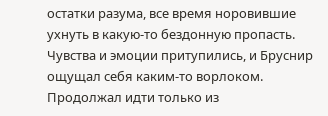остатки разума, все время норовившие ухнуть в какую-то бездонную пропасть. Чувства и эмоции притупились, и Бруснир ощущал себя каким-то ворлоком. Продолжал идти только из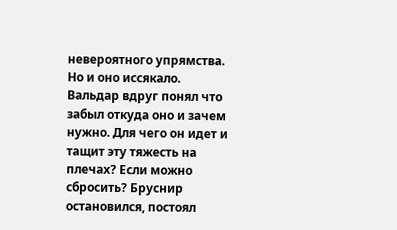невероятного упрямства. Но и оно иссякало. Вальдар вдруг понял что забыл откуда оно и зачем нужно. Для чего он идет и тащит эту тяжесть на плечах? Если можно сбросить? Бруснир остановился, постоял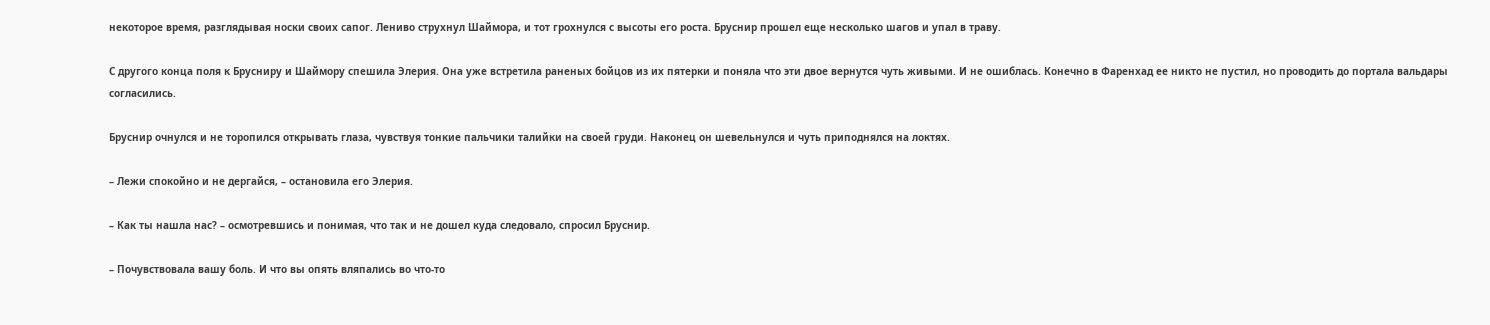некоторое время, разглядывая носки своих сапог. Лениво струхнул Шаймора, и тот грохнулся с высоты его роста. Бруснир прошел еще несколько шагов и упал в траву.

С другого конца поля к Брусниру и Шаймору спешила Элерия. Она уже встретила раненых бойцов из их пятерки и поняла что эти двое вернутся чуть живыми. И не ошиблась. Конечно в Фаренхад ее никто не пустил, но проводить до портала вальдары согласились.

Бруснир очнулся и не торопился открывать глаза, чувствуя тонкие пальчики талийки на своей груди. Наконец он шевельнулся и чуть приподнялся на локтях.

– Лежи спокойно и не дергайся, – остановила его Элерия.

– Как ты нашла нас? – осмотревшись и понимая, что так и не дошел куда следовало, спросил Бруснир.

– Почувствовала вашу боль. И что вы опять вляпались во что-то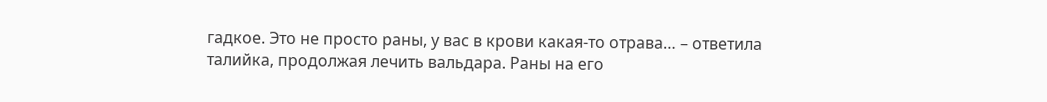гадкое. Это не просто раны, у вас в крови какая-то отрава… – ответила талийка, продолжая лечить вальдара. Раны на его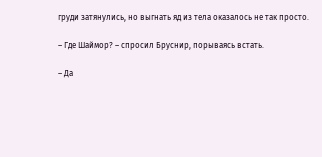груди затянулись, но выгнать яд из тела оказалось не так просто.

– Где Шаймор? – спросил Бруснир, порываясь встать.

– Да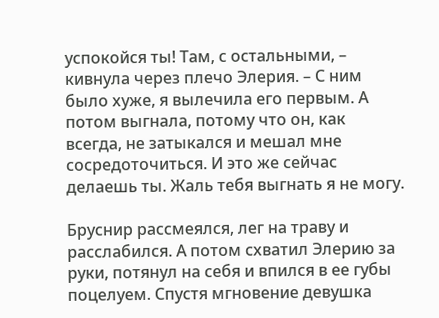успокойся ты! Там, с остальными, – кивнула через плечо Элерия. – С ним было хуже, я вылечила его первым. А потом выгнала, потому что он, как всегда, не затыкался и мешал мне сосредоточиться. И это же сейчас делаешь ты. Жаль тебя выгнать я не могу.

Бруснир рассмеялся, лег на траву и расслабился. А потом схватил Элерию за руки, потянул на себя и впился в ее губы поцелуем. Спустя мгновение девушка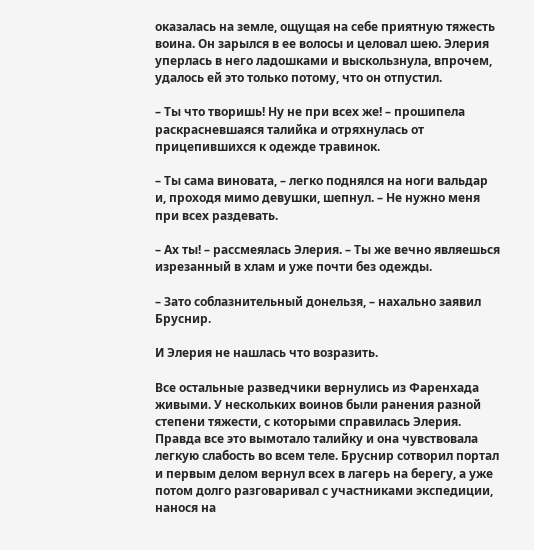оказалась на земле, ощущая на себе приятную тяжесть воина. Он зарылся в ее волосы и целовал шею. Элерия уперлась в него ладошками и выскользнула, впрочем, удалось ей это только потому, что он отпустил.

– Ты что творишь! Ну не при всех же! – прошипела раскрасневшаяся талийка и отряхнулась от прицепившихся к одежде травинок.

– Ты сама виновата, – легко поднялся на ноги вальдар и, проходя мимо девушки, шепнул. – Не нужно меня при всех раздевать.

– Ах ты! – рассмеялась Элерия. – Ты же вечно являешься изрезанный в хлам и уже почти без одежды.

– Зато соблазнительный донельзя, – нахально заявил Бруснир.

И Элерия не нашлась что возразить.

Все остальные разведчики вернулись из Фаренхада живыми. У нескольких воинов были ранения разной степени тяжести, с которыми справилась Элерия. Правда все это вымотало талийку и она чувствовала легкую слабость во всем теле. Бруснир сотворил портал и первым делом вернул всех в лагерь на берегу, а уже потом долго разговаривал с участниками экспедиции, нанося на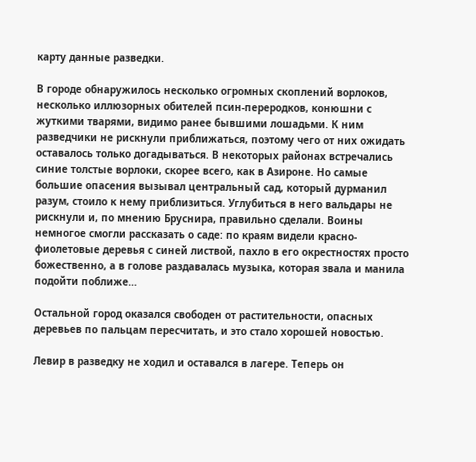карту данные разведки.

В городе обнаружилось несколько огромных скоплений ворлоков, несколько иллюзорных обителей псин-переродков, конюшни с жуткими тварями, видимо ранее бывшими лошадьми. К ним разведчики не рискнули приближаться, поэтому чего от них ожидать оставалось только догадываться. В некоторых районах встречались синие толстые ворлоки, скорее всего, как в Азироне. Но самые большие опасения вызывал центральный сад, который дурманил разум, стоило к нему приблизиться. Углубиться в него вальдары не рискнули и, по мнению Бруснира, правильно сделали. Воины немногое смогли рассказать о саде: по краям видели красно-фиолетовые деревья с синей листвой, пахло в его окрестностях просто божественно, а в голове раздавалась музыка, которая звала и манила подойти поближе…

Остальной город оказался свободен от растительности, опасных деревьев по пальцам пересчитать, и это стало хорошей новостью.

Левир в разведку не ходил и оставался в лагере. Теперь он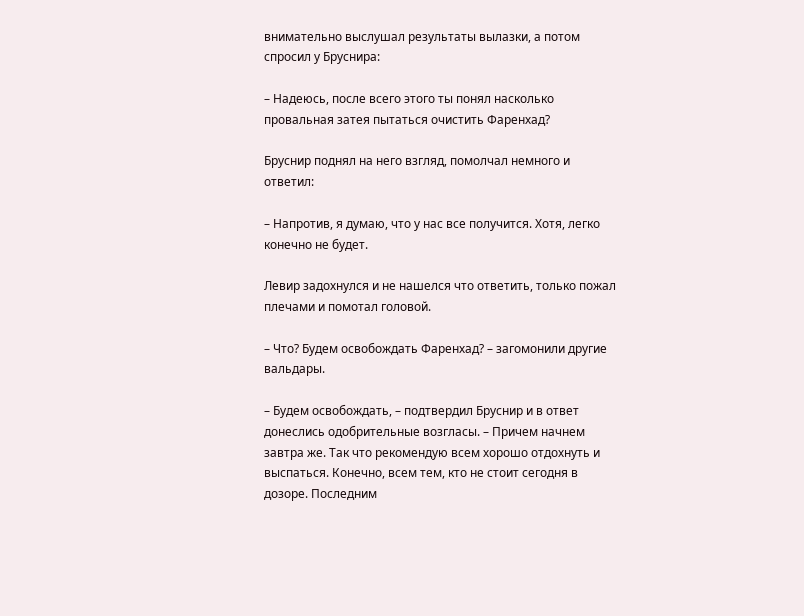внимательно выслушал результаты вылазки, а потом спросил у Бруснира:

– Надеюсь, после всего этого ты понял насколько провальная затея пытаться очистить Фаренхад?

Бруснир поднял на него взгляд, помолчал немного и ответил:

– Напротив, я думаю, что у нас все получится. Хотя, легко конечно не будет.

Левир задохнулся и не нашелся что ответить, только пожал плечами и помотал головой.

– Что? Будем освобождать Фаренхад? – загомонили другие вальдары.

– Будем освобождать, – подтвердил Бруснир и в ответ донеслись одобрительные возгласы. – Причем начнем завтра же. Так что рекомендую всем хорошо отдохнуть и выспаться. Конечно, всем тем, кто не стоит сегодня в дозоре. Последним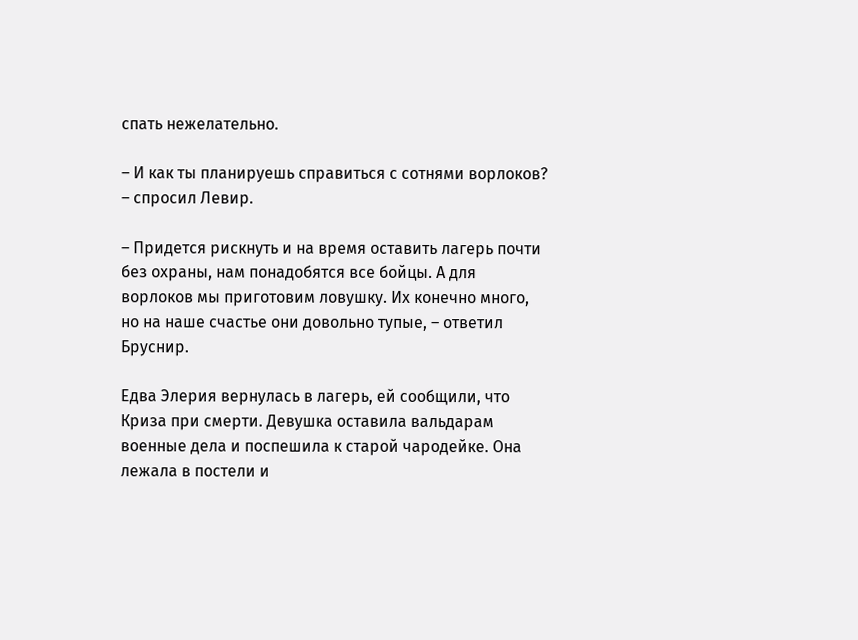спать нежелательно.

– И как ты планируешь справиться с сотнями ворлоков? – спросил Левир.

– Придется рискнуть и на время оставить лагерь почти без охраны, нам понадобятся все бойцы. А для ворлоков мы приготовим ловушку. Их конечно много, но на наше счастье они довольно тупые, – ответил Бруснир.

Едва Элерия вернулась в лагерь, ей сообщили, что Криза при смерти. Девушка оставила вальдарам военные дела и поспешила к старой чародейке. Она лежала в постели и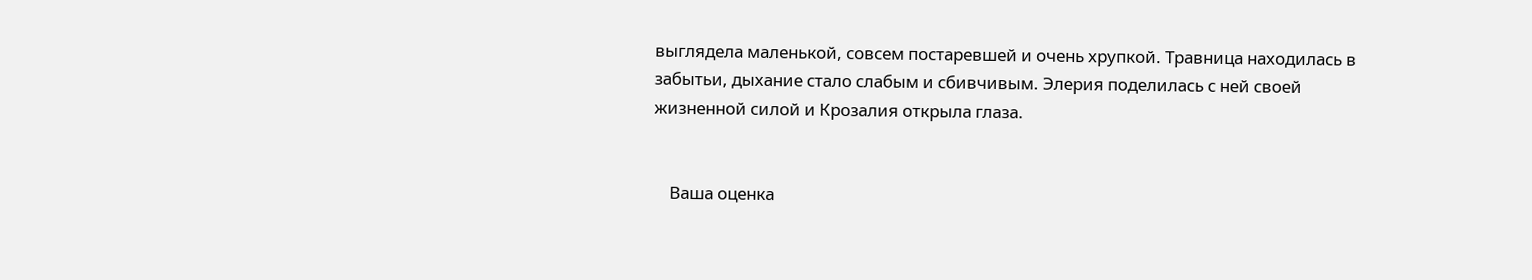выглядела маленькой, совсем постаревшей и очень хрупкой. Травница находилась в забытьи, дыхание стало слабым и сбивчивым. Элерия поделилась с ней своей жизненной силой и Крозалия открыла глаза.


    Ваша оценка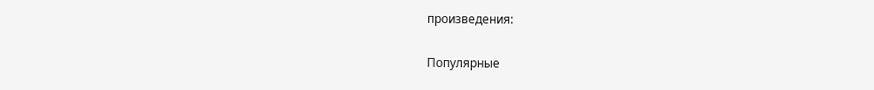произведения:

Популярные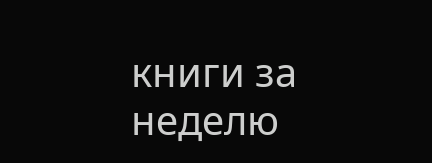книги за неделю